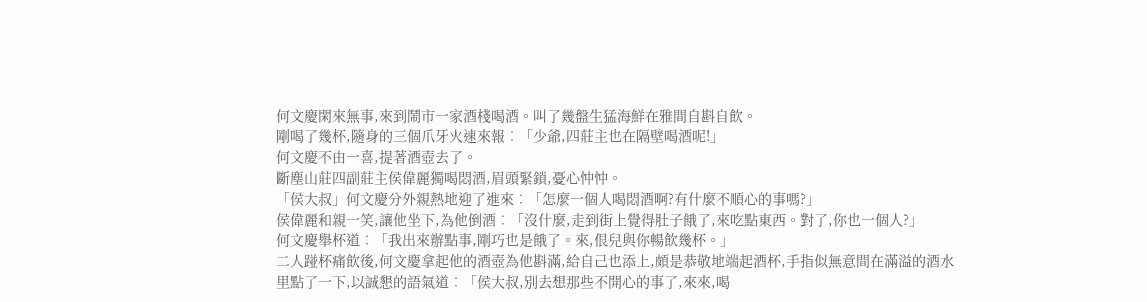何文慶閑來無事,來到鬧市一家酒棧喝酒。叫了幾盤生猛海鮮在雅間自斟自飲。
剛喝了幾杯,隨身的三個爪牙火速來報︰「少爺,四莊主也在隔壁喝酒呢!」
何文慶不由一喜,提著酒壺去了。
斷塵山莊四副莊主侯偉麗獨喝悶酒,眉頭緊鎖,憂心忡忡。
「侯大叔」何文慶分外親熱地迎了進來︰「怎麼一個人喝悶酒啊?有什麼不順心的事嗎?」
侯偉麗和親一笑,讓他坐下,為他倒酒︰「沒什麼,走到街上覺得肚子餓了,來吃點東西。對了,你也一個人?」
何文慶舉杯道︰「我出來辦點事,剛巧也是餓了。來,佷兒與你暢飲幾杯。」
二人踫杯痛飲後,何文慶拿起他的酒壺為他斟滿,給自己也添上,頗是恭敬地端起酒杯,手指似無意間在滿溢的酒水里點了一下,以誠懇的語氣道︰「侯大叔,別去想那些不開心的事了,來來,喝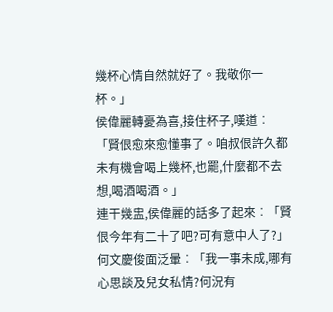幾杯心情自然就好了。我敬你一杯。」
侯偉麗轉憂為喜,接住杯子,嘆道︰「賢佷愈來愈懂事了。咱叔佷許久都未有機會喝上幾杯,也罷,什麼都不去想,喝酒喝酒。」
連干幾盅,侯偉麗的話多了起來︰「賢佷今年有二十了吧?可有意中人了?」
何文慶俊面泛暈︰「我一事未成,哪有心思談及兒女私情?何況有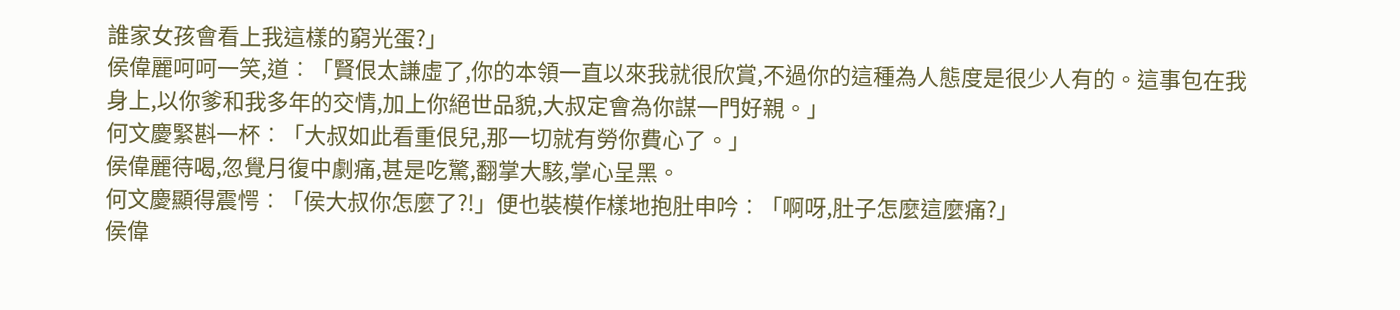誰家女孩會看上我這樣的窮光蛋?」
侯偉麗呵呵一笑,道︰「賢佷太謙虛了,你的本領一直以來我就很欣賞,不過你的這種為人態度是很少人有的。這事包在我身上,以你爹和我多年的交情,加上你絕世品貌,大叔定會為你謀一門好親。」
何文慶緊斟一杯︰「大叔如此看重佷兒,那一切就有勞你費心了。」
侯偉麗待喝,忽覺月復中劇痛,甚是吃驚,翻掌大駭,掌心呈黑。
何文慶顯得震愕︰「侯大叔你怎麼了?!」便也裝模作樣地抱肚申吟︰「啊呀,肚子怎麼這麼痛?」
侯偉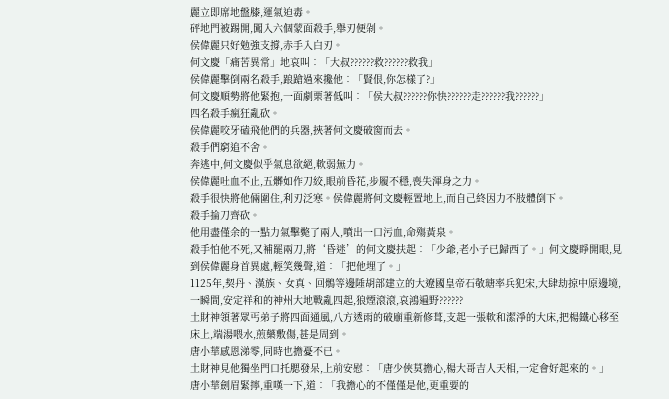麗立即席地盤膝,運氣迫毒。
砰地門被踢開,闖入六個蒙面殺手,舉刃便剁。
侯偉麗只好勉強支撐,赤手入白刃。
何文慶「痛苦異常」地哀叫︰「大叔??????救??????救我」
侯偉麗擊倒兩名殺手,踉蹌過來攙他︰「賢佷,你怎樣了?」
何文慶順勢將他緊抱,一面劇栗著低叫︰「侯大叔??????你快??????走??????我??????」
四名殺手瘋狂亂砍。
侯偉麗咬牙磕飛他們的兵器,挾著何文慶破窗而去。
殺手們窮追不舍。
奔逃中,何文慶似乎氣息欲絕,軟弱無力。
侯偉麗吐血不止,五髒如作刀絞,眼前昏花,步履不穩,喪失渾身之力。
殺手很快將他倆圍住,利刃泛寒。侯偉麗將何文慶輕置地上,而自己終因力不肢體倒下。
殺手掄刀齊砍。
他用盡僅余的一點力氣擊斃了兩人,噴出一口污血,命殤黃泉。
殺手怕他不死,又補罷兩刀,將‘昏迷’的何文慶扶起︰「少爺,老小子已歸西了。」何文慶睜開眼,見到侯偉麗身首異處,輕笑幾聲,道︰「把他埋了。」
1125年,契丹、漢族、女真、回鶻等邊陲胡部建立的大遼國皇帝石敬瑭率兵犯宋,大肆劫掠中原邊境,一瞬間,安定祥和的神州大地戰亂四起,狼煙滾滾,哀鴻遍野??????
土財神領著眾丐弟子將四面通風,八方透雨的破廟重新修葺,支起一張軟和潔淨的大床,把楊鐵心移至床上,端湯喂水,煎藥敷傷,甚是周到。
唐小華感恩涕零,同時也擔憂不已。
土財神見他獨坐門口托腮發呆,上前安慰︰「唐少俠莫擔心,楊大哥吉人天相,一定會好起來的。」
唐小華劍眉緊擰,重嘆一下,道︰「我擔心的不僅僅是他,更重要的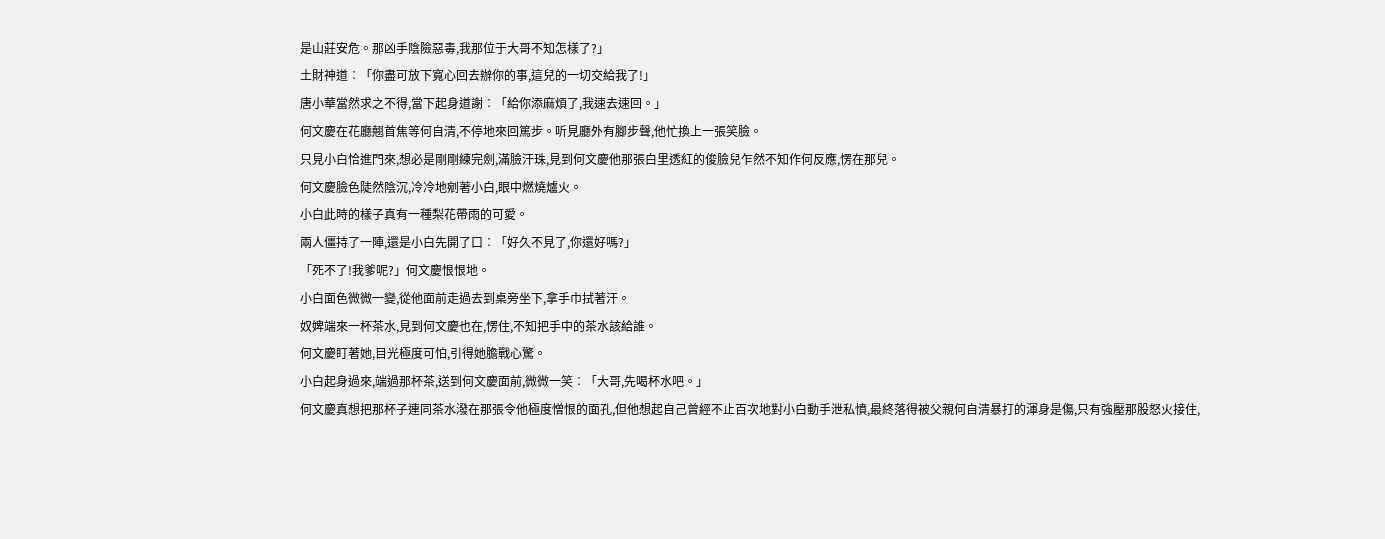是山莊安危。那凶手陰險惡毒,我那位于大哥不知怎樣了?」
土財神道︰「你盡可放下寬心回去辦你的事,這兒的一切交給我了!」
唐小華當然求之不得,當下起身道謝︰「給你添麻煩了,我速去速回。」
何文慶在花廳翹首焦等何自清,不停地來回篤步。听見廳外有腳步聲,他忙換上一張笑臉。
只見小白恰進門來,想必是剛剛練完劍,滿臉汗珠,見到何文慶他那張白里透紅的俊臉兒乍然不知作何反應,愣在那兒。
何文慶臉色陡然陰沉,冷冷地剜著小白,眼中燃燒爐火。
小白此時的樣子真有一種梨花帶雨的可愛。
兩人僵持了一陣,還是小白先開了口︰「好久不見了,你還好嗎?」
「死不了!我爹呢?」何文慶恨恨地。
小白面色微微一變,從他面前走過去到桌旁坐下,拿手巾拭著汗。
奴婢端來一杯茶水,見到何文慶也在,愣住,不知把手中的茶水該給誰。
何文慶盯著她,目光極度可怕,引得她膽戰心驚。
小白起身過來,端過那杯茶,送到何文慶面前,微微一笑︰「大哥,先喝杯水吧。」
何文慶真想把那杯子連同茶水潑在那張令他極度憎恨的面孔,但他想起自己曾經不止百次地對小白動手泄私憤,最終落得被父親何自清暴打的渾身是傷,只有強壓那股怒火接住,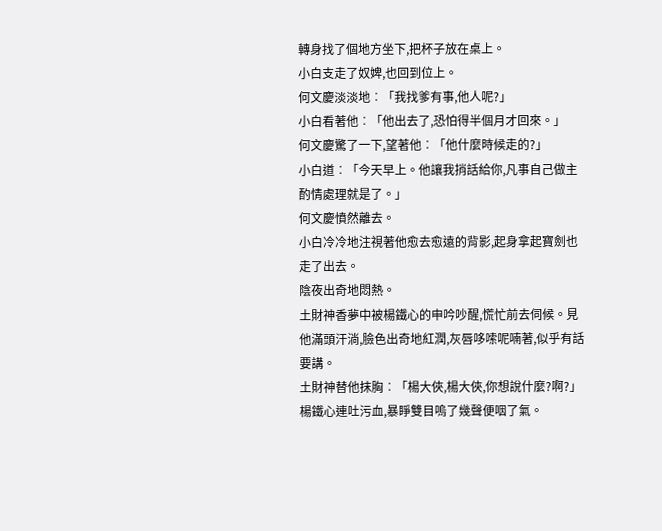轉身找了個地方坐下,把杯子放在桌上。
小白支走了奴婢,也回到位上。
何文慶淡淡地︰「我找爹有事,他人呢?」
小白看著他︰「他出去了,恐怕得半個月才回來。」
何文慶驚了一下,望著他︰「他什麼時候走的?」
小白道︰「今天早上。他讓我捎話給你,凡事自己做主酌情處理就是了。」
何文慶憤然離去。
小白冷冷地注視著他愈去愈遠的背影,起身拿起寶劍也走了出去。
陰夜出奇地悶熱。
土財神香夢中被楊鐵心的申吟吵醒,慌忙前去伺候。見他滿頭汗淌,臉色出奇地紅潤,灰唇哆嗦呢喃著,似乎有話要講。
土財神替他抹胸︰「楊大俠,楊大俠,你想說什麼?啊?」
楊鐵心連吐污血,暴睜雙目嗚了幾聲便咽了氣。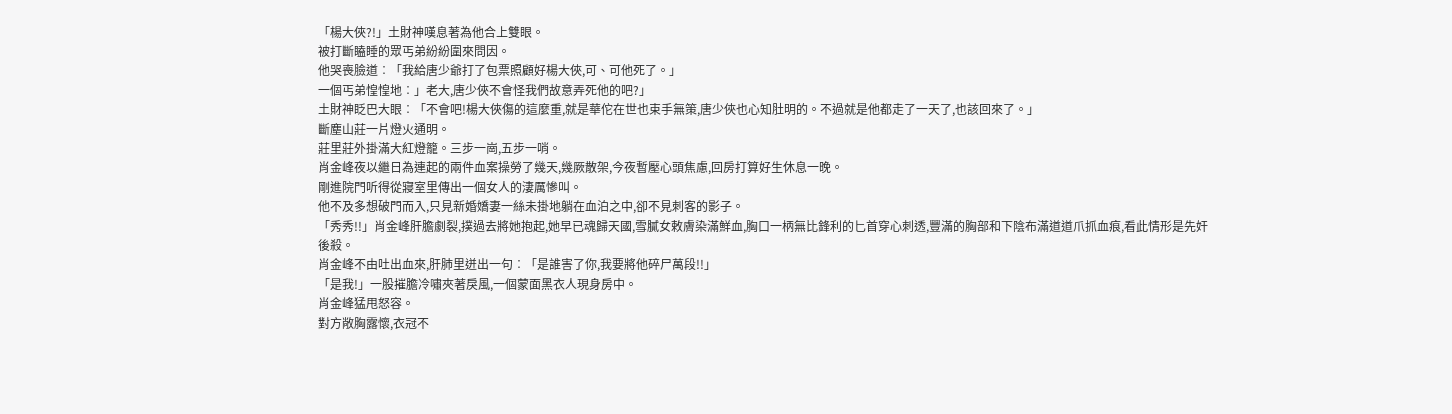「楊大俠?!」土財神嘆息著為他合上雙眼。
被打斷瞌睡的眾丐弟紛紛圍來問因。
他哭喪臉道︰「我給唐少爺打了包票照顧好楊大俠,可、可他死了。」
一個丐弟惶惶地︰」老大,唐少俠不會怪我們故意弄死他的吧?」
土財神眨巴大眼︰「不會吧!楊大俠傷的這麼重,就是華佗在世也束手無策,唐少俠也心知肚明的。不過就是他都走了一天了,也該回來了。」
斷塵山莊一片燈火通明。
莊里莊外掛滿大紅燈籠。三步一崗,五步一哨。
肖金峰夜以繼日為連起的兩件血案操勞了幾天,幾厥散架,今夜暫壓心頭焦慮,回房打算好生休息一晚。
剛進院門听得從寢室里傳出一個女人的淒厲慘叫。
他不及多想破門而入,只見新婚嬌妻一絲未掛地躺在血泊之中,卻不見刺客的影子。
「秀秀!!」肖金峰肝膽劇裂,撲過去將她抱起,她早已魂歸天國,雪膩女敕膚染滿鮮血,胸口一柄無比鋒利的匕首穿心刺透,豐滿的胸部和下陰布滿道道爪抓血痕,看此情形是先奸後殺。
肖金峰不由吐出血來,肝肺里迸出一句︰「是誰害了你,我要將他碎尸萬段!!」
「是我!」一股摧膽冷嘯夾著戾風,一個蒙面黑衣人現身房中。
肖金峰猛甩怒容。
對方敞胸露懷,衣冠不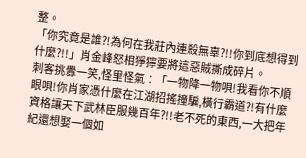整。
「你究竟是誰?!為何在我莊內連殺無辜?!!你到底想得到什麼?!!」肖金峰怒相猙獰要將這惡賊撕成碎片。
刺客挑釁一笑,怪里怪氣︰「一物降一物唄!我看你不順眼唄!你肖家憑什麼在江湖招搖撞騙,橫行霸道?!有什麼資格讓天下武林臣服幾百年?!!老不死的東西,一大把年紀還想娶一個如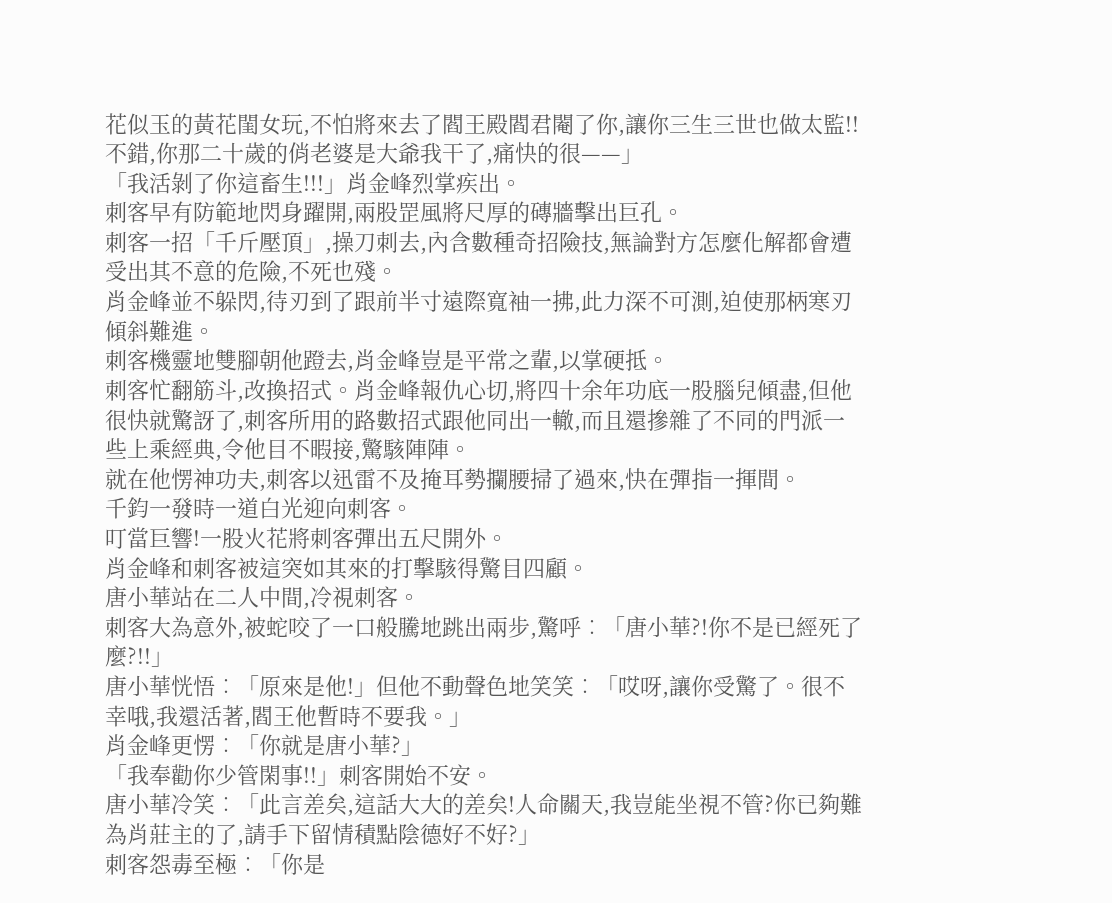花似玉的黃花閨女玩,不怕將來去了閻王殿閻君閹了你,讓你三生三世也做太監!!不錯,你那二十歲的俏老婆是大爺我干了,痛快的很——」
「我活剝了你這畜生!!!」肖金峰烈掌疾出。
刺客早有防範地閃身躍開,兩股罡風將尺厚的磚牆擊出巨孔。
刺客一招「千斤壓頂」,操刀刺去,內含數種奇招險技,無論對方怎麼化解都會遭受出其不意的危險,不死也殘。
肖金峰並不躲閃,待刃到了跟前半寸遠際寬袖一拂,此力深不可測,迫使那柄寒刃傾斜難進。
刺客機靈地雙腳朝他蹬去,肖金峰豈是平常之輩,以掌硬抵。
刺客忙翻筋斗,改換招式。肖金峰報仇心切,將四十余年功底一股腦兒傾盡,但他很快就驚訝了,刺客所用的路數招式跟他同出一轍,而且還摻雜了不同的門派一些上乘經典,令他目不暇接,驚駭陣陣。
就在他愣神功夫,刺客以迅雷不及掩耳勢攔腰掃了過來,快在彈指一揮間。
千鈞一發時一道白光迎向刺客。
叮當巨響!一股火花將刺客彈出五尺開外。
肖金峰和刺客被這突如其來的打擊駭得驚目四顧。
唐小華站在二人中間,冷視刺客。
刺客大為意外,被蛇咬了一口般騰地跳出兩步,驚呼︰「唐小華?!你不是已經死了麼?!!」
唐小華恍悟︰「原來是他!」但他不動聲色地笑笑︰「哎呀,讓你受驚了。很不幸哦,我還活著,閻王他暫時不要我。」
肖金峰更愣︰「你就是唐小華?」
「我奉勸你少管閑事!!」刺客開始不安。
唐小華冷笑︰「此言差矣,這話大大的差矣!人命關天,我豈能坐視不管?你已夠難為肖莊主的了,請手下留情積點陰德好不好?」
刺客怨毒至極︰「你是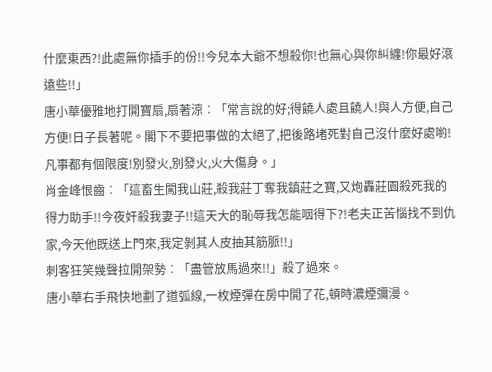什麼東西?!此處無你插手的份!!今兒本大爺不想殺你!也無心與你糾纏!你最好滾遠些!!」
唐小華優雅地打開寶扇,扇著涼︰「常言說的好;得饒人處且饒人!與人方便,自己方便!日子長著呢。閣下不要把事做的太絕了,把後路堵死對自己沒什麼好處喲!凡事都有個限度!別發火,別發火,火大傷身。」
肖金峰恨齒︰「這畜生闖我山莊,殺我莊丁奪我鎮莊之寶,又炮轟莊園殺死我的得力助手!!今夜奸殺我妻子!!這天大的恥辱我怎能咽得下?!老夫正苦惱找不到仇家,今天他既送上門來,我定剝其人皮抽其筋脈!!」
刺客狂笑幾聲拉開架勢︰「盡管放馬過來!!」殺了過來。
唐小華右手飛快地劃了道弧線,一枚煙彈在房中開了花,頓時濃煙彌漫。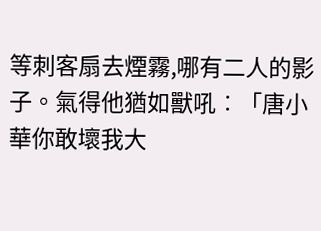等刺客扇去煙霧,哪有二人的影子。氣得他猶如獸吼︰「唐小華你敢壞我大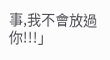事,我不會放過你!!!」